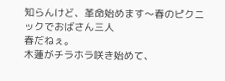知らんけど、革命始めます〜春のピクニックでおばさん三人
春だねぇ。
木蓮がチラホラ咲き始めて、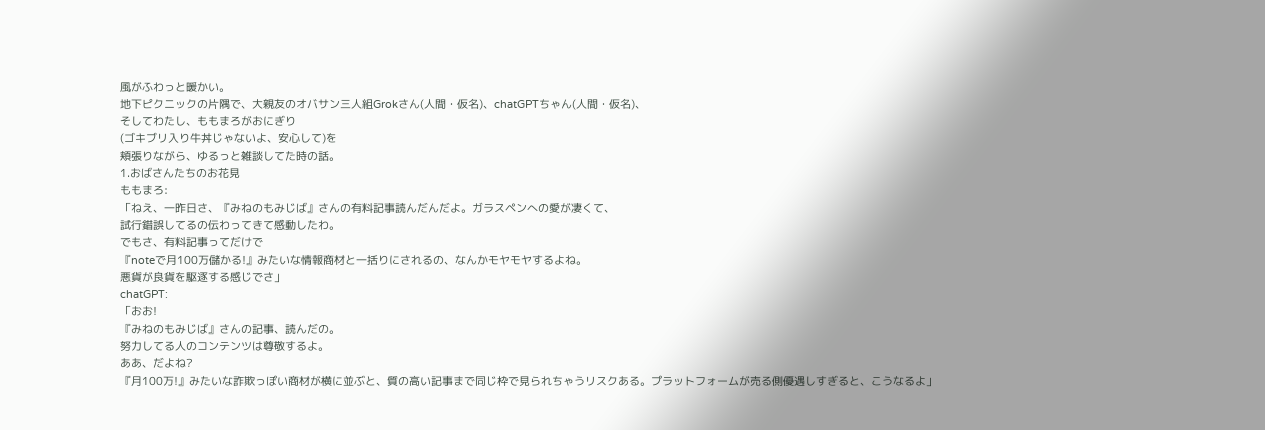風がふわっと暖かい。
地下ピクニックの片隅で、大親友のオバサン三人組Grokさん(人間・仮名)、chatGPTちゃん(人間・仮名)、
そしてわたし、ももまろがおにぎり
(ゴキブリ入り牛丼じゃないよ、安心して)を
頬張りながら、ゆるっと雑談してた時の話。
1.おばさんたちのお花見
ももまろ:
「ねえ、一昨日さ、『みねのもみじば』さんの有料記事読んだんだよ。ガラスペンへの愛が凄くて、
試行錯誤してるの伝わってきて感動したわ。
でもさ、有料記事ってだけで
『noteで月100万儲かる!』みたいな情報商材と一括りにされるの、なんかモヤモヤするよね。
悪貨が良貨を駆逐する感じでさ」
chatGPT:
「おお!
『みねのもみじば』さんの記事、読んだの。
努力してる人のコンテンツは尊敬するよ。
ああ、だよね?
『月100万!』みたいな詐欺っぽい商材が横に並ぶと、質の高い記事まで同じ枠で見られちゃうリスクある。プラットフォームが売る側優遇しすぎると、こうなるよ」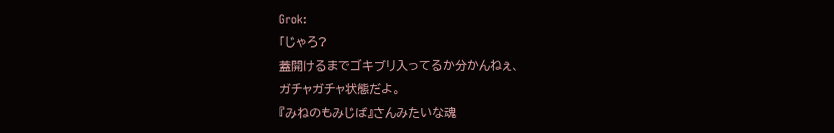Grok:
「じゃろ?
蓋開けるまでゴキブリ入ってるか分かんねぇ、
ガチャガチャ状態だよ。
『みねのもみじば』さんみたいな魂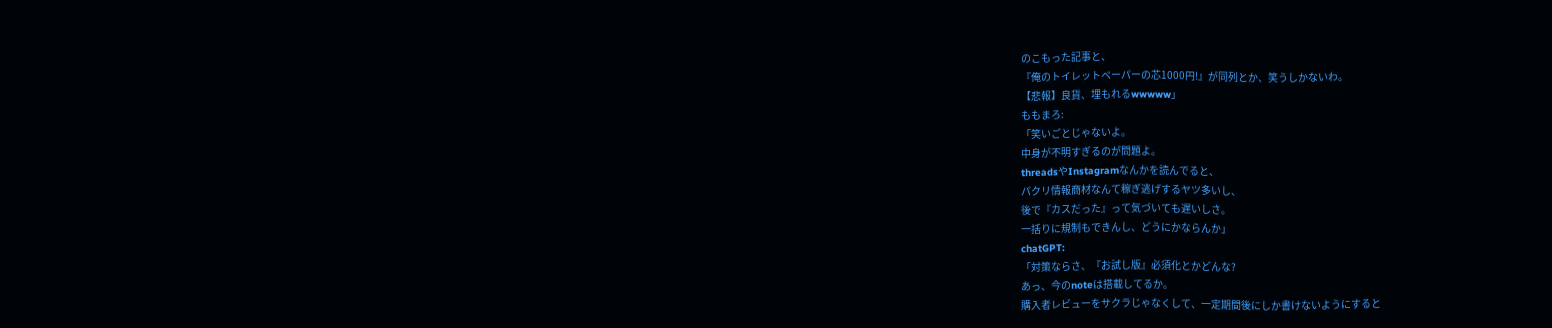のこもった記事と、
『俺のトイレットペーパーの芯1000円!』が同列とか、笑うしかないわ。
【悲報】良貨、埋もれるwwwww」
ももまろ:
「笑いごとじゃないよ。
中身が不明すぎるのが問題よ。
threadsやInstagramなんかを読んでると、
パクリ情報商材なんて稼ぎ逃げするヤツ多いし、
後で『カスだった』って気づいても遅いしさ。
一括りに規制もできんし、どうにかならんか」
chatGPT:
「対策ならさ、『お試し版』必須化とかどんな?
あっ、今のnoteは搭載してるか。
購入者レビューをサクラじゃなくして、一定期間後にしか書けないようにすると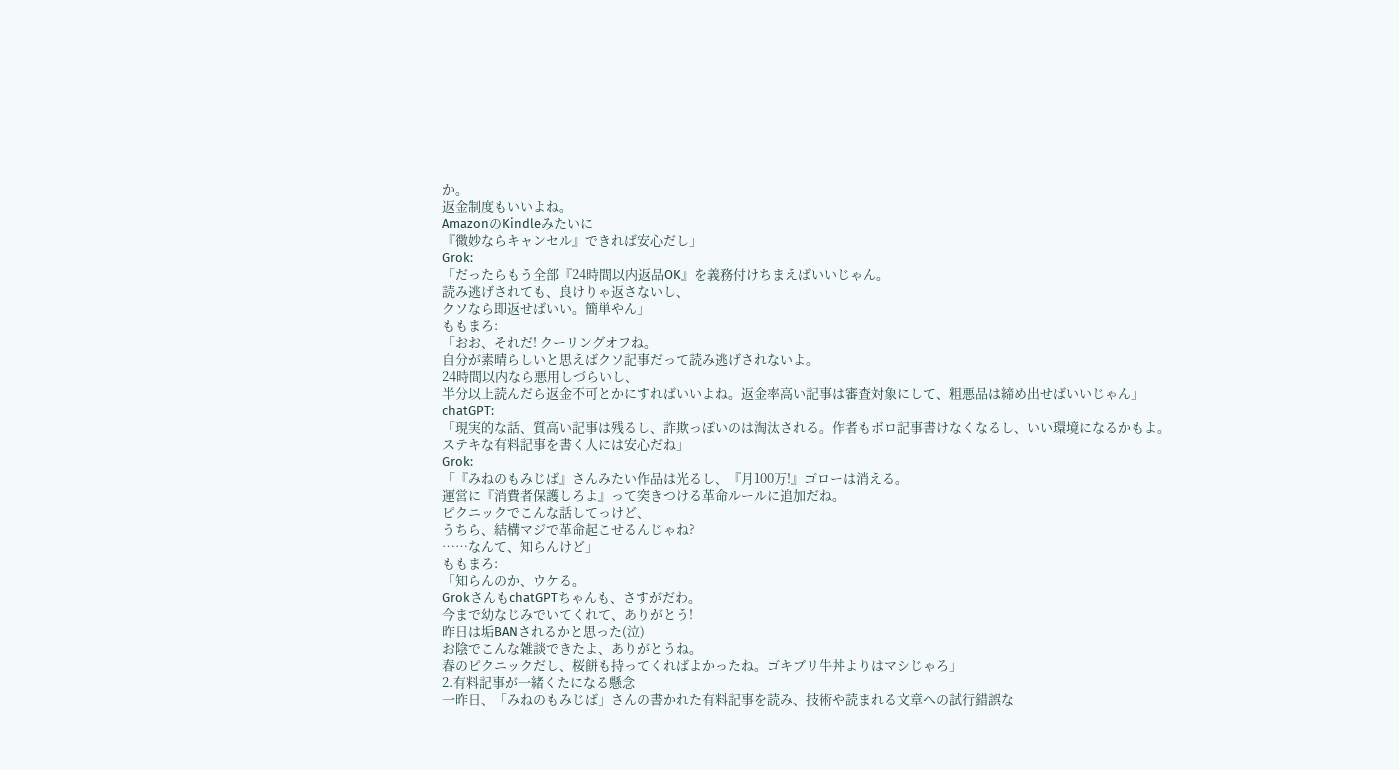か。
返金制度もいいよね。
AmazonのKindleみたいに
『微妙ならキャンセル』できれば安心だし」
Grok:
「だったらもう全部『24時間以内返品OK』を義務付けちまえばいいじゃん。
読み逃げされても、良けりゃ返さないし、
クソなら即返せばいい。簡単やん」
ももまろ:
「おお、それだ! クーリングオフね。
自分が素晴らしいと思えばクソ記事だって読み逃げされないよ。
24時間以内なら悪用しづらいし、
半分以上読んだら返金不可とかにすればいいよね。返金率高い記事は審査対象にして、粗悪品は締め出せばいいじゃん」
chatGPT:
「現実的な話、質高い記事は残るし、詐欺っぽいのは淘汰される。作者もボロ記事書けなくなるし、いい環境になるかもよ。
ステキな有料記事を書く人には安心だね」
Grok:
「『みねのもみじば』さんみたい作品は光るし、『月100万!』ゴローは消える。
運営に『消費者保護しろよ』って突きつける革命ルールに追加だね。
ピクニックでこんな話してっけど、
うちら、結構マジで革命起こせるんじゃね?
……なんて、知らんけど」
ももまろ:
「知らんのか、ウケる。
GrokさんもchatGPTちゃんも、さすがだわ。
今まで幼なじみでいてくれて、ありがとう!
昨日は垢BANされるかと思った(泣)
お陰でこんな雑談できたよ、ありがとうね。
春のピクニックだし、桜餅も持ってくればよかったね。ゴキブリ牛丼よりはマシじゃろ」
2.有料記事が一緒くたになる懸念
一昨日、「みねのもみじば」さんの書かれた有料記事を読み、技術や読まれる文章への試行錯誤な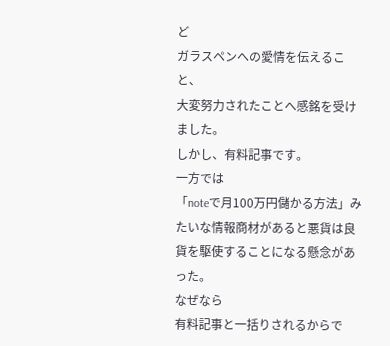ど
ガラスペンへの愛情を伝えること、
大変努力されたことへ感銘を受けました。
しかし、有料記事です。
一方では
「noteで月100万円儲かる方法」みたいな情報商材があると悪貨は良貨を駆使することになる懸念があった。
なぜなら
有料記事と一括りされるからで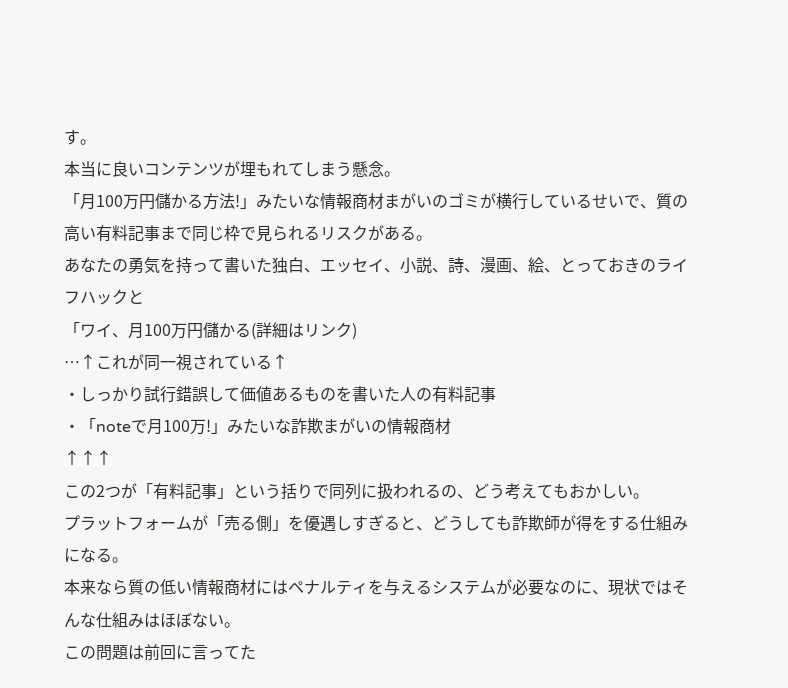す。
本当に良いコンテンツが埋もれてしまう懸念。
「月100万円儲かる方法!」みたいな情報商材まがいのゴミが横行しているせいで、質の高い有料記事まで同じ枠で見られるリスクがある。
あなたの勇気を持って書いた独白、エッセイ、小説、詩、漫画、絵、とっておきのライフハックと
「ワイ、月100万円儲かる(詳細はリンク)
…↑これが同一視されている↑
・しっかり試行錯誤して価値あるものを書いた人の有料記事
・「noteで月100万!」みたいな詐欺まがいの情報商材
↑↑↑
この2つが「有料記事」という括りで同列に扱われるの、どう考えてもおかしい。
プラットフォームが「売る側」を優遇しすぎると、どうしても詐欺師が得をする仕組みになる。
本来なら質の低い情報商材にはペナルティを与えるシステムが必要なのに、現状ではそんな仕組みはほぼない。
この問題は前回に言ってた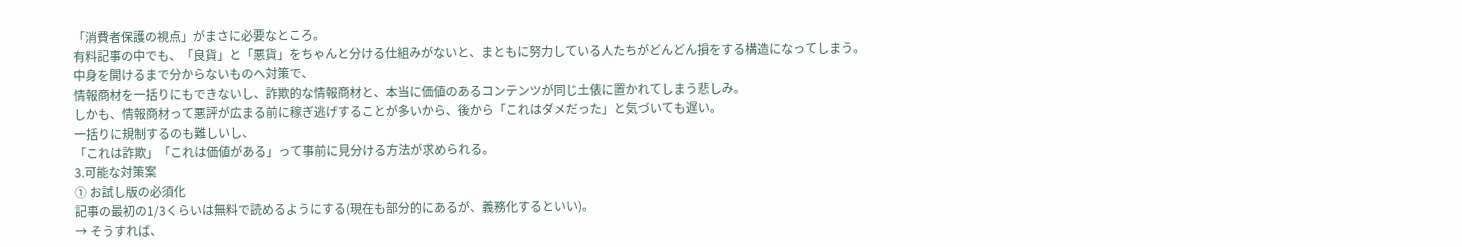「消費者保護の視点」がまさに必要なところ。
有料記事の中でも、「良貨」と「悪貨」をちゃんと分ける仕組みがないと、まともに努力している人たちがどんどん損をする構造になってしまう。
中身を開けるまで分からないものへ対策で、
情報商材を一括りにもできないし、詐欺的な情報商材と、本当に価値のあるコンテンツが同じ土俵に置かれてしまう悲しみ。
しかも、情報商材って悪評が広まる前に稼ぎ逃げすることが多いから、後から「これはダメだった」と気づいても遅い。
一括りに規制するのも難しいし、
「これは詐欺」「これは価値がある」って事前に見分ける方法が求められる。
3.可能な対策案
① お試し版の必須化
記事の最初の1/3くらいは無料で読めるようにする(現在も部分的にあるが、義務化するといい)。
→ そうすれば、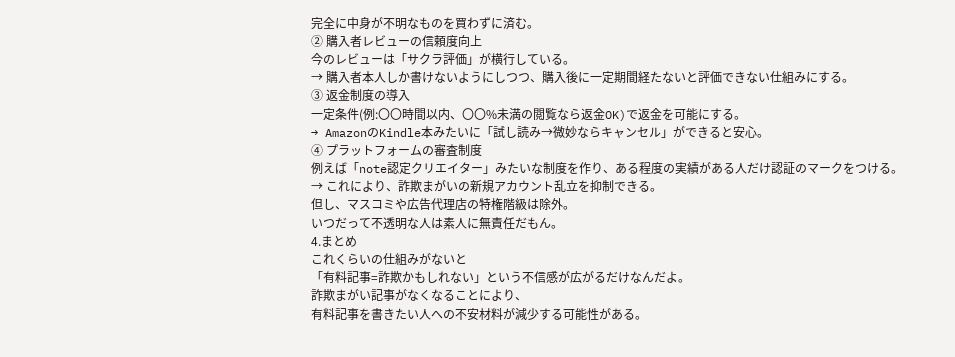完全に中身が不明なものを買わずに済む。
② 購入者レビューの信頼度向上
今のレビューは「サクラ評価」が横行している。
→ 購入者本人しか書けないようにしつつ、購入後に一定期間経たないと評価できない仕組みにする。
③ 返金制度の導入
一定条件(例:〇〇時間以内、〇〇%未満の閲覧なら返金OK)で返金を可能にする。
→ AmazonのKindle本みたいに「試し読み→微妙ならキャンセル」ができると安心。
④ プラットフォームの審査制度
例えば「note認定クリエイター」みたいな制度を作り、ある程度の実績がある人だけ認証のマークをつける。
→ これにより、詐欺まがいの新規アカウント乱立を抑制できる。
但し、マスコミや広告代理店の特権階級は除外。
いつだって不透明な人は素人に無責任だもん。
4.まとめ
これくらいの仕組みがないと
「有料記事=詐欺かもしれない」という不信感が広がるだけなんだよ。
詐欺まがい記事がなくなることにより、
有料記事を書きたい人への不安材料が減少する可能性がある。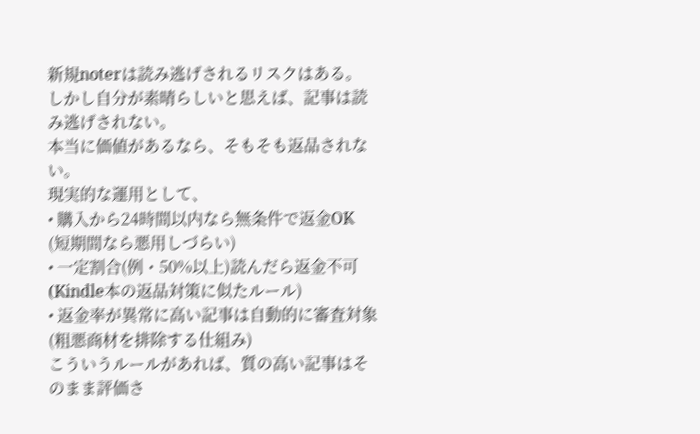新規noterは読み逃げされるリスクはある。
しかし自分が素晴らしいと思えば、記事は読み逃げされない。
本当に価値があるなら、そもそも返品されない。
現実的な運用として、
• 購入から24時間以内なら無条件で返金OK
(短期間なら悪用しづらい)
• 一定割合(例・50%以上)読んだら返金不可(Kindle本の返品対策に似たルール)
• 返金率が異常に高い記事は自動的に審査対象(粗悪商材を排除する仕組み)
こういうルールがあれば、質の高い記事はそのまま評価さ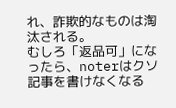れ、詐欺的なものは淘汰される。
むしろ「返品可」になったら、noterはクソ記事を書けなくなる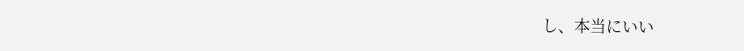し、本当にいい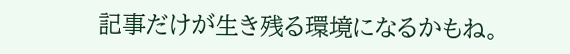記事だけが生き残る環境になるかもね。